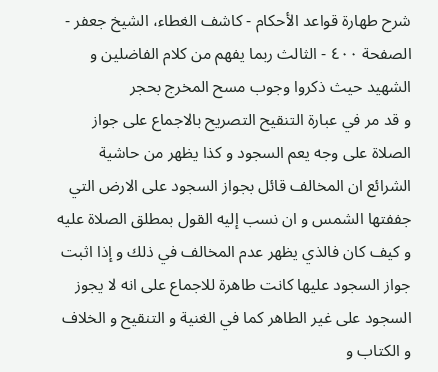شرح طهارة قواعد الأحكام - كاشف الغطاء، الشيخ جعفر - الصفحة ٤٠٠ - الثالث ربما يفهم من كلام الفاضلين و الشهيد حيث ذكروا وجوب مسح المخرج بحجر
و قد مر في عبارة التنقيح التصريح بالاجماع على جواز الصلاة على وجه يعم السجود و كذا يظهر من حاشية الشرائع ان المخالف قائل بجواز السجود على الارض التي جففتها الشمس و ان نسب إليه القول بمطلق الصلاة عليه و كيف كان فالذي يظهر عدم المخالف في ذلك و إذا اثبت جواز السجود عليها كانت طاهرة للاجماع على انه لا يجوز السجود على غير الطاهر كما في الغنية و التنقيح و الخلاف و الكتاب و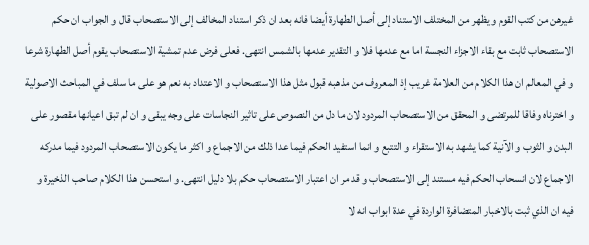غيرهن من كتب القوم و يظهر من المختلف الاستناد إلى أصل الطهارة أيضا فانه بعد ان ذكر استناد المخالف إلى الاستصحاب قال و الجواب ان حكم الاستصحاب ثابت مع بقاء الاجزاء النجسة اما مع عدمها فلا و التقدير عدمها بالشمس انتهى. فعلى فرض عدم تمشية الاستصحاب يقوم أصل الطهارة شرعا و في المعالم ان هذا الكلام من العلامة غريب إذ المعروف من مذهبه قبول مثل هذا الاستصحاب و الاعتداد به نعم هو على ما سلف في المباحث الاصولية و اخترناه وفاقا للمرتضى و المحقق من الاستصحاب المردود لان ما دل من النصوص على تاثير النجاسات على وجه يبقى و ان لم تبق اعيانها مقصور على البدن و الثوب و الآنية كما يشهد به الاستقراء و التتبع و انما استفيد الحكم فيما عدا ذلك من الاجماع و اكثر ما يكون الاستصحاب المردود فيما مدركه الاجماع لان انسحاب الحكم فيه مستند إلى الاستصحاب و قد مر ان اعتبار الاستصحاب حكم بلا دليل انتهى. و استحسن هذا الكلام صاحب الذخيرة و فيه ان الذي ثبت بالاخبار المتضافرة الواردة في عدة ابواب انه لا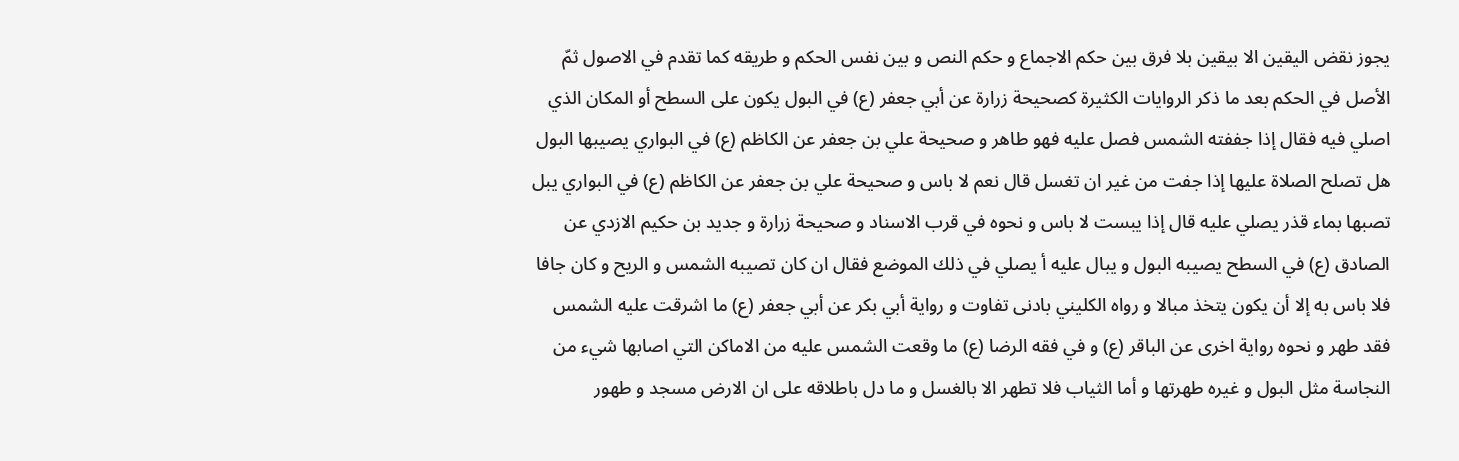يجوز نقض اليقين الا بيقين بلا فرق بين حكم الاجماع و حكم النص و بين نفس الحكم و طريقه كما تقدم في الاصول ثمّ الأصل في الحكم بعد ما ذكر الروايات الكثيرة كصحيحة زرارة عن أبي جعفر (ع) في البول يكون على السطح أو المكان الذي اصلي فيه فقال إذا جففته الشمس فصل عليه فهو طاهر و صحيحة علي بن جعفر عن الكاظم (ع) في البواري يصيبها البول هل تصلح الصلاة عليها إذا جفت من غير ان تغسل قال نعم لا باس و صحيحة علي بن جعفر عن الكاظم (ع) في البواري يبل تصبها بماء قذر يصلي عليه قال إذا يبست لا باس و نحوه في قرب الاسناد و صحيحة زرارة و جديد بن حكيم الازدي عن الصادق (ع) في السطح يصيبه البول و يبال عليه أ يصلي في ذلك الموضع فقال ان كان تصيبه الشمس و الريح و كان جافا فلا باس به إلا أن يكون يتخذ مبالا و رواه الكليني بادنى تفاوت و رواية أبي بكر عن أبي جعفر (ع) ما اشرقت عليه الشمس فقد طهر و نحوه رواية اخرى عن الباقر (ع) و في فقه الرضا (ع) ما وقعت الشمس عليه من الاماكن التي اصابها شيء من النجاسة مثل البول و غيره طهرتها و أما الثياب فلا تطهر الا بالغسل و ما دل باطلاقه على ان الارض مسجد و طهور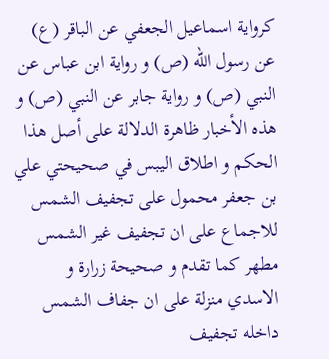كرواية اسماعيل الجعفي عن الباقر (ع) عن رسول اللّه (ص) و رواية ابن عباس عن النبي (ص) و رواية جابر عن النبي (ص) و هذه الأخبار ظاهرة الدلالة على أصل هذا الحكم و اطلاق اليبس في صحيحتي علي بن جعفر محمول على تجفيف الشمس للاجماع على ان تجفيف غير الشمس مطهر كما تقدم و صحيحة زرارة و الاسدي منزلة على ان جفاف الشمس داخله تجفيف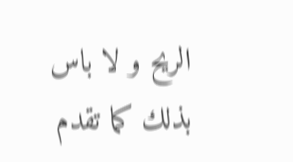الريح و لا باس بذلك كما تقدم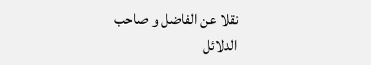نقلا عن الفاضل و صاحب الدلائل